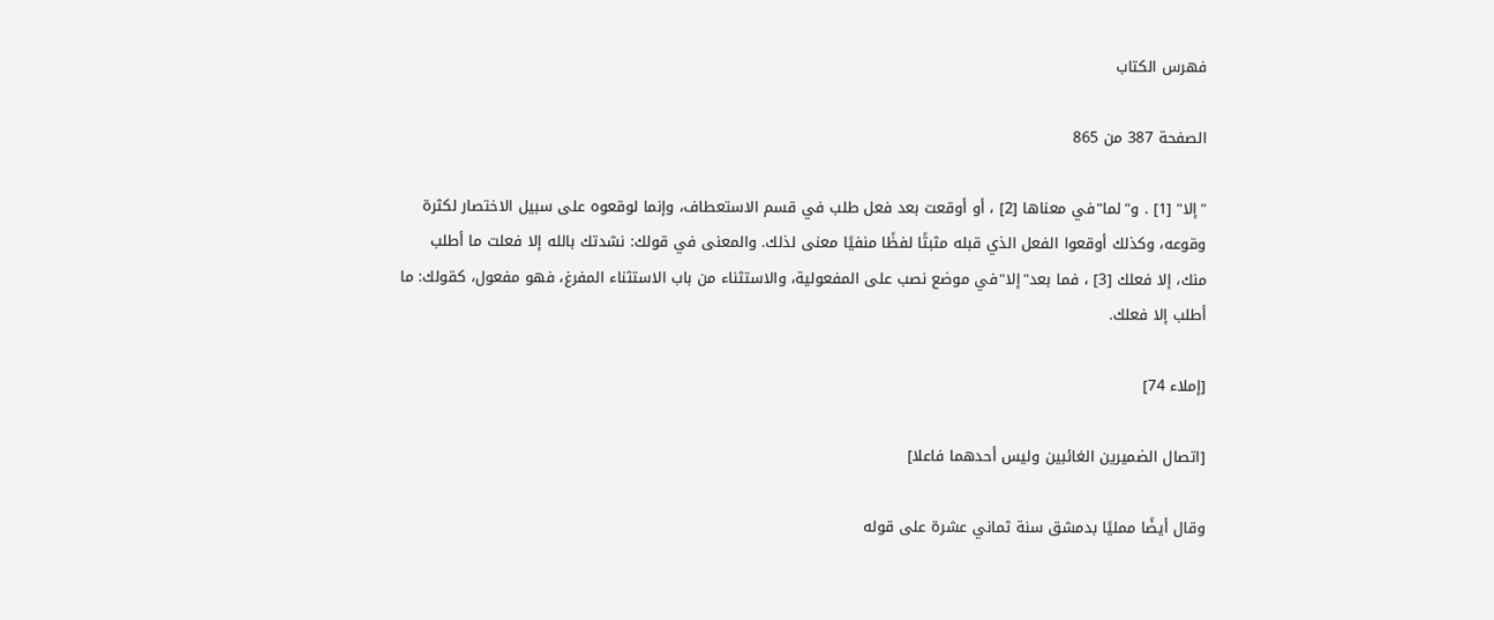فهرس الكتاب

الصفحة 387 من 865

"إلا" [1] . و"لما"في معناها [2] ، أو أوقعت بعد فعل طلب في قسم الاستعطاف، وإنما لوقعوه على سبيل الاختصار لكثرة وقوعه، وكذلك أوقعوا الفعل الذي قبله مثبتًا لفظًا منفيًا معنى لذلك. والمعنى في قولك: نشدتك بالله إلا فعلت ما أطلب منك، إلا فعلك [3] ، فما بعد"إلا"في موضع نصب على المفعولية، والاستثناء من باب الاستثناء المفرغ، فهو مفعول، كقولك: ما أطلب إلا فعلك.

[إملاء 74]

[اتصال الضميرين الغائبين وليس أحدهما فاعلا]

وقال أيضًا ممليًا بدمشق سنة ثماني عشرة على قوله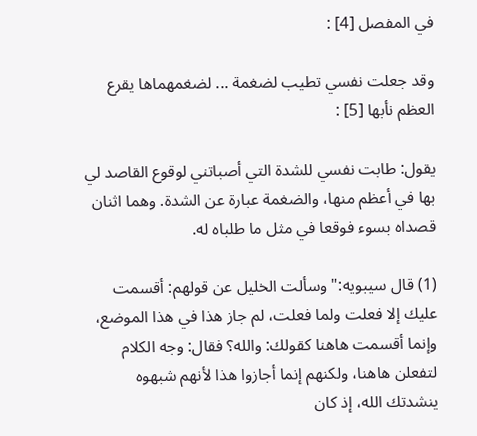في المفصل [4] :

وقد جعلت نفسي تطيب لضغمة ... لضغمهماها يقرع العظم نأبها [5] :

يقول: طابت نفسي للشدة التي أصباتني لوقوع القاصد لي بها في أعظم منها، والضغمة عبارة عن الشدة. وهما اثنان قصداه بسوء فوقعا في مثل ما طلباه له.

(1) قال سيبويه:"وسألت الخليل عن قولهم: أقسمت عليك إلا فعلت ولما فعلت، لم جاز هذا في هذا الموضع، وإنما أقسمت هاهنا كقولك: والله؟ فقال: وجه الكلام لتفعلن هاهنا، ولكنهم إنما أجازوا هذا لأنهم شبهوه ينشدتك الله، إذ كان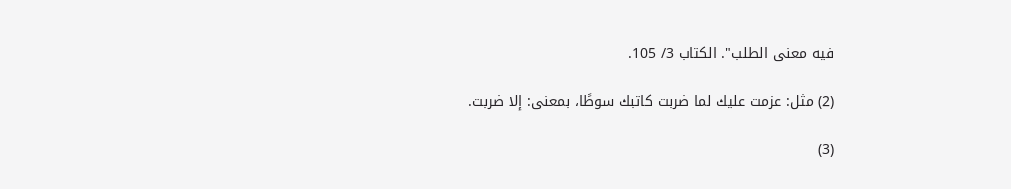فيه معنى الطلب". الكتاب 3/ 105.

(2) مثل: عزمت عليك لما ضربت كاتبك سوطًا، بمعنى: إلا ضربت.

(3)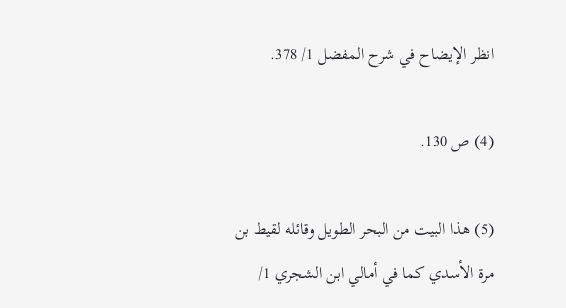انظر الإيضاح في شرح المفضل 1/ 378.

(4) ص 130.

(5) هذا البيت من البحر الطويل وقائله لقيط بن مرة الأسدي كما في أمالي ابن الشجري 1/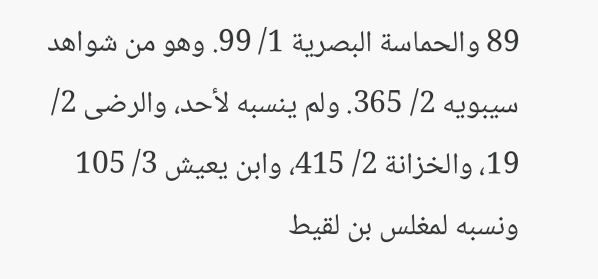89 والحماسة البصرية 1/ 99. وهو من شواهد سيبويه 2/ 365. ولم ينسبه لأحد، والرضى 2/ 19، والخزانة 2/ 415، وابن يعيش 3/ 105 ونسبه لمغلس بن لقيط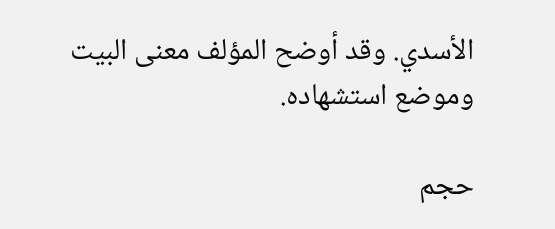الأسدي. وقد أوضح المؤلف معنى البيت وموضع استشهاده.

حجم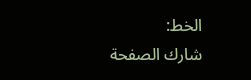الخط:
شارك الصفحة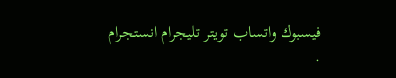فيسبوك واتساب تويتر تليجرام انستجرام
.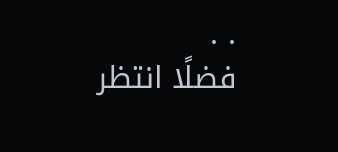. .
فضلًا انتظر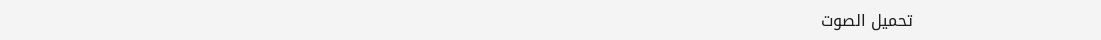تحميل الصوت